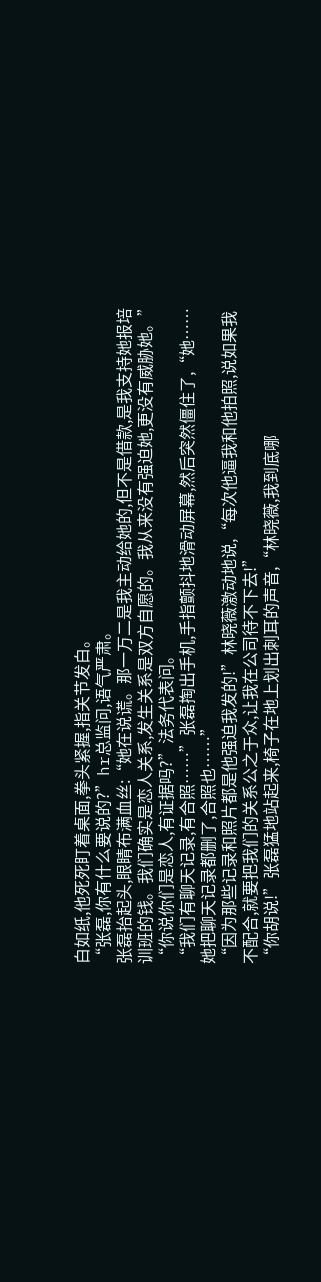白如纸,他死死盯着桌面,拳头紧握,指关节发白。
“张磊,你有什么要说的?”hr总监问,语气严肃。
张磊抬起头,眼睛布满血丝:“她在说谎。那一万二是我主动给她的,但不是借款,是我支持她报培训班的钱。我们确实是恋人关系,发生关系是双方自愿的。我从来没有强迫她,更没有威胁她。”
“你说你们是恋人,有证据吗?”法务代表问。
“我们有聊天记录,有合照……”张磊掏出手机,手指颤抖地滑动屏幕,然后突然僵住了,“她……她把聊天记录都删了,合照也……”
“因为那些记录和照片都是他强迫我发的!”林晓薇激动地说,“每次他逼我和他拍照,说如果我不配合,就要把我们的关系公之于众,让我在公司待不下去!”
“你胡说!”张磊猛地站起来,椅子在地上划出刺耳的声音,“林晓薇,我到底哪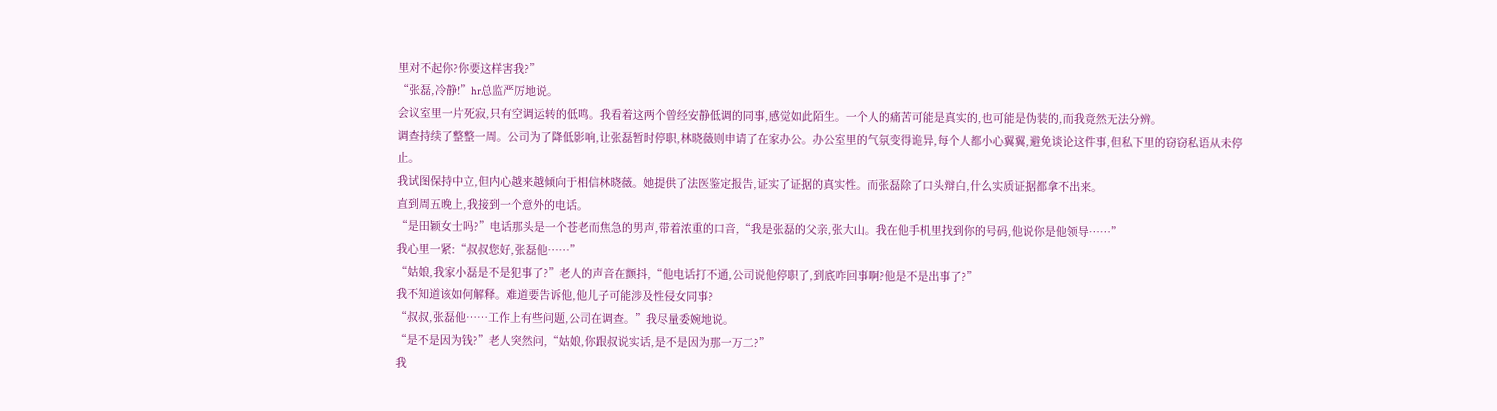里对不起你?你要这样害我?”
“张磊,冷静!”hr总监严厉地说。
会议室里一片死寂,只有空调运转的低鸣。我看着这两个曾经安静低调的同事,感觉如此陌生。一个人的痛苦可能是真实的,也可能是伪装的,而我竟然无法分辨。
调查持续了整整一周。公司为了降低影响,让张磊暂时停职,林晓薇则申请了在家办公。办公室里的气氛变得诡异,每个人都小心翼翼,避免谈论这件事,但私下里的窃窃私语从未停止。
我试图保持中立,但内心越来越倾向于相信林晓薇。她提供了法医鉴定报告,证实了证据的真实性。而张磊除了口头辩白,什么实质证据都拿不出来。
直到周五晚上,我接到一个意外的电话。
“是田颖女士吗?”电话那头是一个苍老而焦急的男声,带着浓重的口音,“我是张磊的父亲,张大山。我在他手机里找到你的号码,他说你是他领导……”
我心里一紧:“叔叔您好,张磊他……”
“姑娘,我家小磊是不是犯事了?”老人的声音在颤抖,“他电话打不通,公司说他停职了,到底咋回事啊?他是不是出事了?”
我不知道该如何解释。难道要告诉他,他儿子可能涉及性侵女同事?
“叔叔,张磊他……工作上有些问题,公司在调查。”我尽量委婉地说。
“是不是因为钱?”老人突然问,“姑娘,你跟叔说实话,是不是因为那一万二?”
我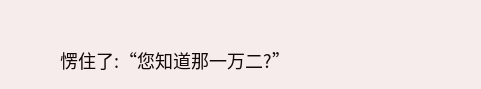愣住了:“您知道那一万二?”